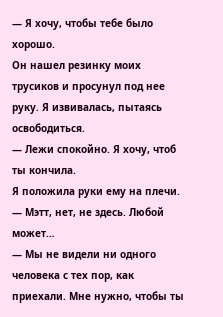— Я хочу, чтобы тебе было хорошо.
Он нашел резинку моих трусиков и просунул под нее руку. Я извивалась, пытаясь освободиться.
— Лежи спокойно. Я хочу, чтоб ты кончила.
Я положила руки ему на плечи.
— Мэтт, нет, не здесь. Любой может…
— Мы не видели ни одного человека с тех пор, как приехали. Мне нужно, чтобы ты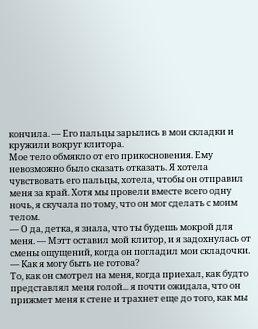кончила. — Его пальцы зарылись в мои складки и кружили вокруг клитора.
Мое тело обмякло от его прикосновения. Ему невозможно было сказать отказать. Я хотела чувствовать его пальцы, хотела, чтобы он отправил меня за край. Хотя мы провели вместе всего одну ночь, я скучала по тому, что он мог сделать с моим телом.
— О да, детка, я знала, что ты будешь мокрой для меня. — Мэтт оставил мой клитор, и я задохнулась от смены ощущений, когда он погладил мои складочки.
— Как я могу быть не готова?
То, как он смотрел на меня, когда приехал, как будто представлял меня голой... я почти ожидала, что он прижмет меня к стене и трахнет еще до того, как мы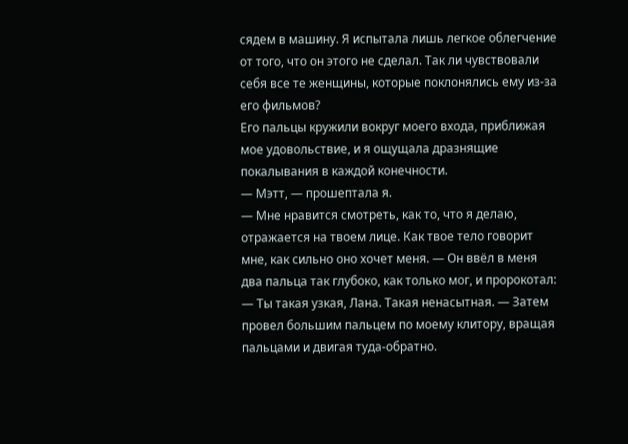сядем в машину. Я испытала лишь легкое облегчение от того, что он этого не сделал. Так ли чувствовали себя все те женщины, которые поклонялись ему из-за его фильмов?
Его пальцы кружили вокруг моего входа, приближая мое удовольствие, и я ощущала дразнящие покалывания в каждой конечности.
— Мэтт, — прошептала я.
— Мне нравится смотреть, как то, что я делаю, отражается на твоем лице. Как твое тело говорит мне, как сильно оно хочет меня. — Он ввёл в меня два пальца так глубоко, как только мог, и пророкотал: — Ты такая узкая, Лана. Такая ненасытная. — Затем провел большим пальцем по моему клитору, вращая пальцами и двигая туда-обратно.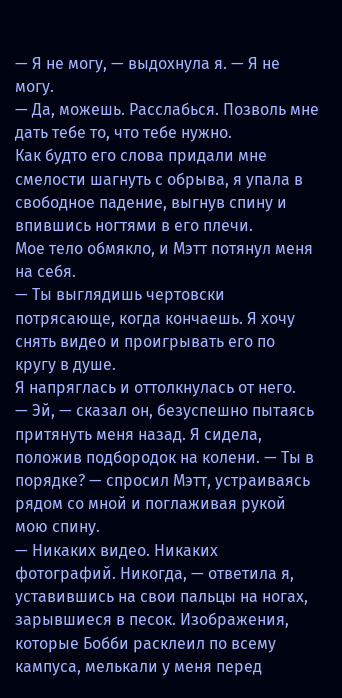— Я не могу, — выдохнула я. — Я не могу.
— Да, можешь. Расслабься. Позволь мне дать тебе то, что тебе нужно.
Как будто его слова придали мне смелости шагнуть с обрыва, я упала в свободное падение, выгнув спину и впившись ногтями в его плечи.
Мое тело обмякло, и Мэтт потянул меня на себя.
— Ты выглядишь чертовски потрясающе, когда кончаешь. Я хочу снять видео и проигрывать его по кругу в душе.
Я напряглась и оттолкнулась от него.
— Эй, — сказал он, безуспешно пытаясь притянуть меня назад. Я сидела, положив подбородок на колени. — Ты в порядке? — спросил Мэтт, устраиваясь рядом со мной и поглаживая рукой мою спину.
— Никаких видео. Никаких фотографий. Никогда, — ответила я, уставившись на свои пальцы на ногах, зарывшиеся в песок. Изображения, которые Бобби расклеил по всему кампуса, мелькали у меня перед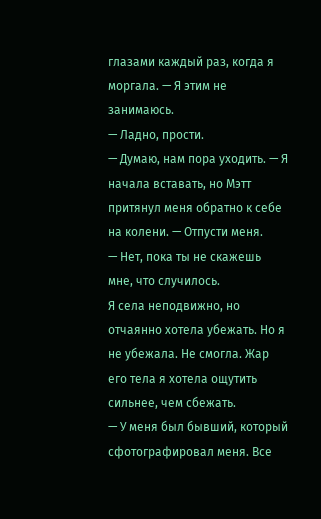глазами каждый раз, когда я моргала. — Я этим не занимаюсь.
— Ладно, прости.
— Думаю, нам пора уходить. — Я начала вставать, но Мэтт притянул меня обратно к себе на колени. — Отпусти меня.
— Нет, пока ты не скажешь мне, что случилось.
Я села неподвижно, но отчаянно хотела убежать. Но я не убежала. Не смогла. Жар его тела я хотела ощутить сильнее, чем сбежать.
— У меня был бывший, который сфотографировал меня. Все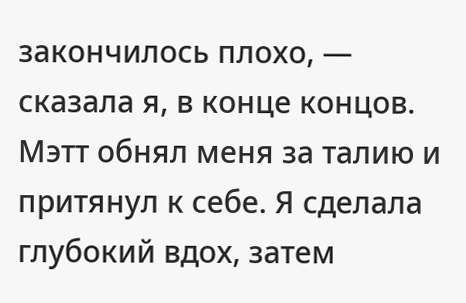закончилось плохо, — сказала я, в конце концов.
Мэтт обнял меня за талию и притянул к себе. Я сделала глубокий вдох, затем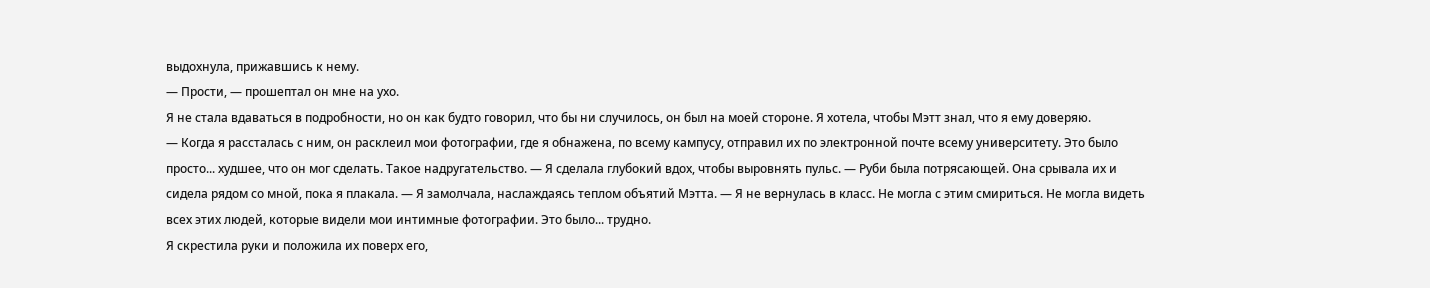выдохнула, прижавшись к нему.
— Прости, — прошептал он мне на ухо.
Я не стала вдаваться в подробности, но он как будто говорил, что бы ни случилось, он был на моей стороне. Я хотела, чтобы Мэтт знал, что я ему доверяю.
— Когда я рассталась с ним, он расклеил мои фотографии, где я обнажена, по всему кампусу, отправил их по электронной почте всему университету. Это было просто... худшее, что он мог сделать. Такое надругательство. — Я сделала глубокий вдох, чтобы выровнять пульс. — Руби была потрясающей. Она срывала их и сидела рядом со мной, пока я плакала. — Я замолчала, наслаждаясь теплом объятий Мэтта. — Я не вернулась в класс. Не могла с этим смириться. Не могла видеть всех этих людей, которые видели мои интимные фотографии. Это было... трудно.
Я скрестила руки и положила их поверх его,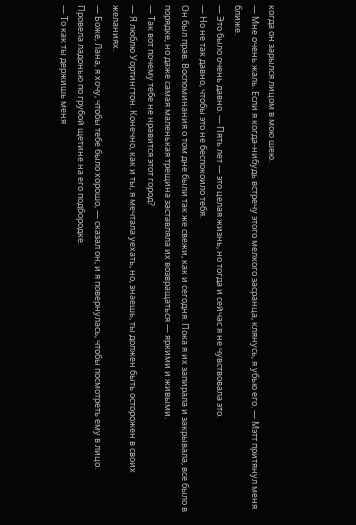когда он зарылся лицом в мою шею.
— Мне очень жаль. Если я когда-нибудь встречу этого мелкого засранца, клянусь, я убью его. — Мэтт притянул меня ближе.
— Это было очень давно. — Пять лет — это целая жизнь, но тогда и сейчас я не чувствовала это.
— Но не так давно, чтобы это не беспокоило тебя.
Он был прав. Воспоминания о том дне были так же свежи, как и сегодня. Пока я их запирала и закрывала, все было в порядке, но даже самая маленькая трещина заставляла их возвращаться — яркими и живыми.
— Так вот почему тебе не нравится этот город?
— Я люблю Уортингтон. Конечно, как и ты, я мечтала уехать, но, знаешь, ты должен быть осторожен в своих желаниях.
— Боже, Лана, я хочу, чтобы тебе было хорошо, — сказал он, и я повернулась, чтобы посмотреть ему в лицо.
Провела ладонью по грубой щетине на его подбородке.
— То как ты держишь меня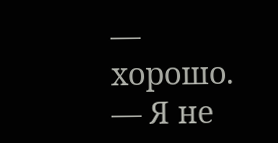— хорошо. — Я не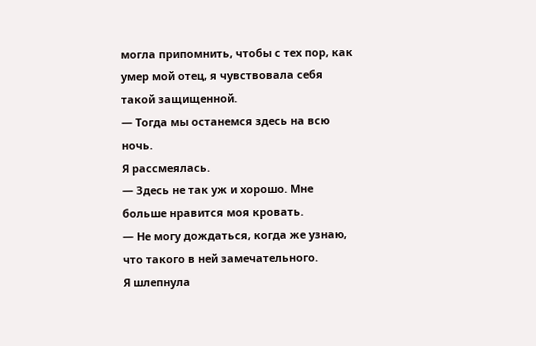могла припомнить, чтобы с тех пор, как умер мой отец, я чувствовала себя такой защищенной.
— Тогда мы останемся здесь на всю ночь.
Я рассмеялась.
— Здесь не так уж и хорошо. Мне больше нравится моя кровать.
— Не могу дождаться, когда же узнаю, что такого в ней замечательного.
Я шлепнула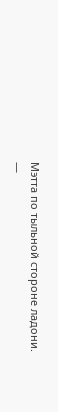Мэтта по тыльной стороне ладони.
—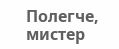Полегче, мистер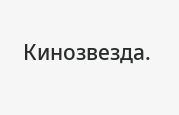Кинозвезда.